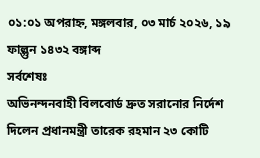০১:০১ অপরাহ্ন, মঙ্গলবার, ০৩ মার্চ ২০২৬, ১৯ ফাল্গুন ১৪৩২ বঙ্গাব্দ
সর্বশেষঃ
অভিনন্দনবাহী বিলবোর্ড দ্রুত সরানোর নির্দেশ দিলেন প্রধানমন্ত্রী তারেক রহমান ২৩ কোটি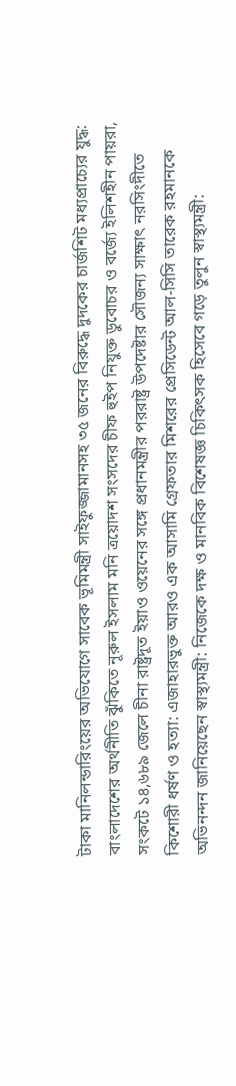টাকা মানিলন্ডারিংয়ের অভিযোগে সাবেক ভূমিমন্ত্রী সাইফুজ্জামানসহ ৩৫ জনের বিরুদ্ধে দুদকের চার্জশিট মধ্যপ্রাচ্যের যুদ্ধ: বাংলাদেশের অর্থনীতি ঝুঁকিতে নূরুল ইসলাম মনি ত্রয়োদশ সংসদের চীফ হুইপ নিযুক্ত ডুবোচর ও বর্জ্যে ইলিশহীন পায়রা, সংকটে ১৪,৬৮৯ জেলে চীনা রাষ্ট্রদূত ইয়াও ওয়েনের সঙ্গে প্রধানমন্ত্রীর পররাষ্ট্র উপদেষ্টার সৌজন্য সাক্ষাৎ নরসিংদীতে কিশোরী ধর্ষণ ও হত্যা: এজাহারভুক্ত আরও এক আসামি গ্রেফতার মিশরের প্রেসিডেন্ট আল-সিসি তারেক রহমানকে অভিনন্দন জানিয়েছেন স্বাস্থ্যমন্ত্রী: নিজেকে দক্ষ ও মানবিক বিশেষজ্ঞ চিকিৎসক হিসেবে গড়ে তুলুন স্বাস্থ্যমন্ত্রী: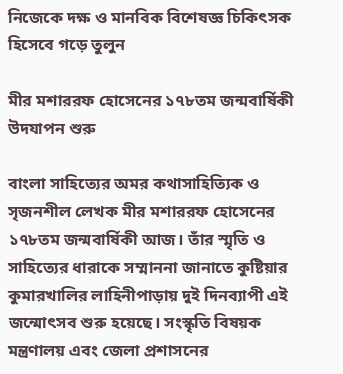নিজেকে দক্ষ ও মানবিক বিশেষজ্ঞ চিকিৎসক হিসেবে গড়ে তুলুন

মীর মশাররফ হোসেনের ১৭৮তম জন্মবার্ষিকী উদযাপন শুরু

বাংলা সাহিত্যের অমর কথাসাহিত্যিক ও সৃজনশীল লেখক মীর মশাররফ হোসেনের ১৭৮তম জন্মবার্ষিকী আজ। তাঁর স্মৃতি ও সাহিত্যের ধারাকে সম্মাননা জানাতে কুষ্টিয়ার কুমারখালির লাহিনীপাড়ায় দুই দিনব্যাপী এই জন্মোৎসব শুরু হয়েছে। সংস্কৃতি বিষয়ক মন্ত্রণালয় এবং জেলা প্রশাসনের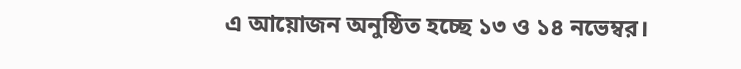এ আয়োজন অনুষ্ঠিত হচ্ছে ১৩ ও ১৪ নভেম্বর।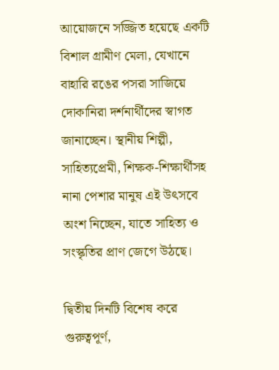আয়োজনে সজ্জিত হয়েছে একটি বিশাল গ্রামীণ মেলা, যেখানে বাহারি রঙের পসরা সাজিয়ে দোকানিরা দর্শনার্থীদের স্বাগত জানাচ্ছেন। স্থানীয় শিল্পী, সাহিত্যপ্রেমী, শিক্ষক-শিক্ষার্থীসহ নানা পেশার মানুষ এই উৎসবে অংশ নিচ্ছেন, যাতে সাহিত্য ও সংস্কৃতির প্রাণ জেগে উঠছে।

দ্বিতীয় দিনটি বিশেষ করে গুরুত্বপূর্ণ,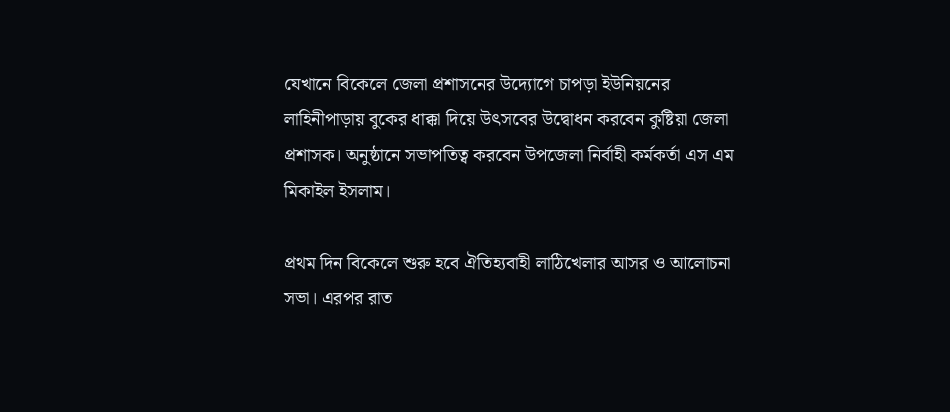যেখানে বিকেলে জেলা প্রশাসনের উদ্যোগে চাপড়া ইউনিয়নের লাহিনীপাড়ায় বুকের ধাক্কা দিয়ে উৎসবের উদ্বোধন করবেন কুষ্টিয়া জেলা প্রশাসক। অনুষ্ঠানে সভাপতিত্ব করবেন উপজেলা নির্বাহী কর্মকর্তা এস এম মিকাইল ইসলাম।

প্রথম দিন বিকেলে শুরু হবে ঐতিহ্যবাহী লাঠিখেলার আসর ও আলোচনা সভা। এরপর রাত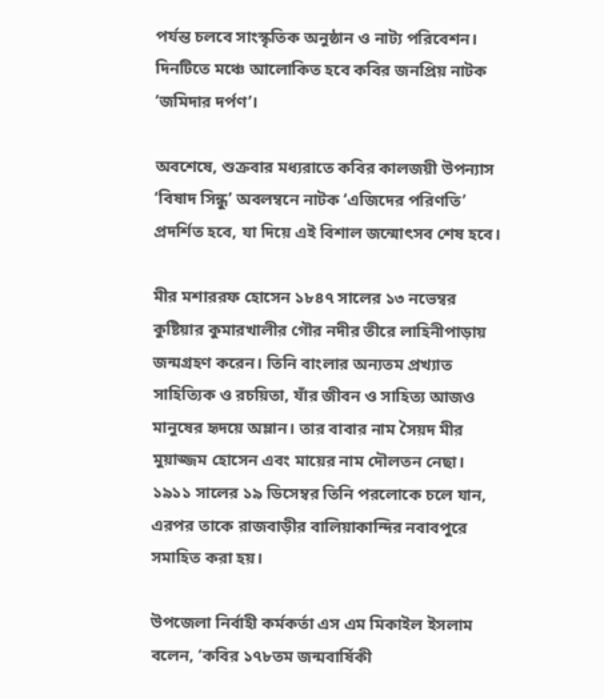পর্যন্ত চলবে সাংস্কৃতিক অনুষ্ঠান ও নাট্য পরিবেশন। দিনটিতে মঞ্চে আলোকিত হবে কবির জনপ্রিয় নাটক ‘জমিদার দর্পণ’।

অবশেষে, শুক্রবার মধ্যরাতে কবির কালজয়ী উপন্যাস ‘বিষাদ সিন্ধু’ অবলম্বনে নাটক ‘এজিদের পরিণতি’ প্রদর্শিত হবে, যা দিয়ে এই বিশাল জন্মোৎসব শেষ হবে।

মীর মশাররফ হোসেন ১৮৪৭ সালের ১৩ নভেম্বর কুষ্টিয়ার কুমারখালীর গৌর নদীর তীরে লাহিনীপাড়ায় জন্মগ্রহণ করেন। তিনি বাংলার অন্যতম প্রখ্যাত সাহিত্যিক ও রচয়িতা, যাঁর জীবন ও সাহিত্য আজও মানুষের হৃদয়ে অম্লান। তার বাবার নাম সৈয়দ মীর মুয়াজ্জম হোসেন এবং মায়ের নাম দৌলতন নেছা। ১৯১১ সালের ১৯ ডিসেম্বর তিনি পরলোকে চলে যান, এরপর তাকে রাজবাড়ীর বালিয়াকান্দির নবাবপুরে সমাহিত করা হয়।

উপজেলা নির্বাহী কর্মকর্তা এস এম মিকাইল ইসলাম বলেন, ‘কবির ১৭৮তম জন্মবার্ষিকী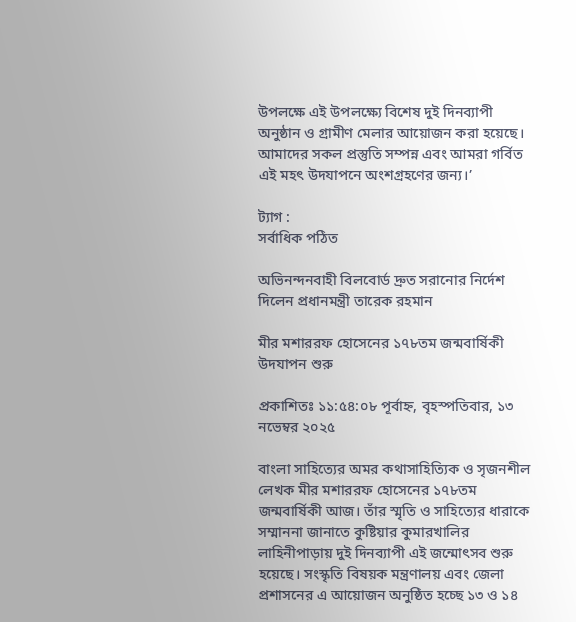উপলক্ষে এই উপলক্ষ্যে বিশেষ দুই দিনব্যাপী অনুষ্ঠান ও গ্রামীণ মেলার আয়োজন করা হয়েছে। আমাদের সকল প্রস্তুতি সম্পন্ন এবং আমরা গর্বিত এই মহৎ উদযাপনে অংশগ্রহণের জন্য।’

ট্যাগ :
সর্বাধিক পঠিত

অভিনন্দনবাহী বিলবোর্ড দ্রুত সরানোর নির্দেশ দিলেন প্রধানমন্ত্রী তারেক রহমান

মীর মশাররফ হোসেনের ১৭৮তম জন্মবার্ষিকী উদযাপন শুরু

প্রকাশিতঃ ১১:৫৪:০৮ পূর্বাহ্ন, বৃহস্পতিবার, ১৩ নভেম্বর ২০২৫

বাংলা সাহিত্যের অমর কথাসাহিত্যিক ও সৃজনশীল লেখক মীর মশাররফ হোসেনের ১৭৮তম জন্মবার্ষিকী আজ। তাঁর স্মৃতি ও সাহিত্যের ধারাকে সম্মাননা জানাতে কুষ্টিয়ার কুমারখালির লাহিনীপাড়ায় দুই দিনব্যাপী এই জন্মোৎসব শুরু হয়েছে। সংস্কৃতি বিষয়ক মন্ত্রণালয় এবং জেলা প্রশাসনের এ আয়োজন অনুষ্ঠিত হচ্ছে ১৩ ও ১৪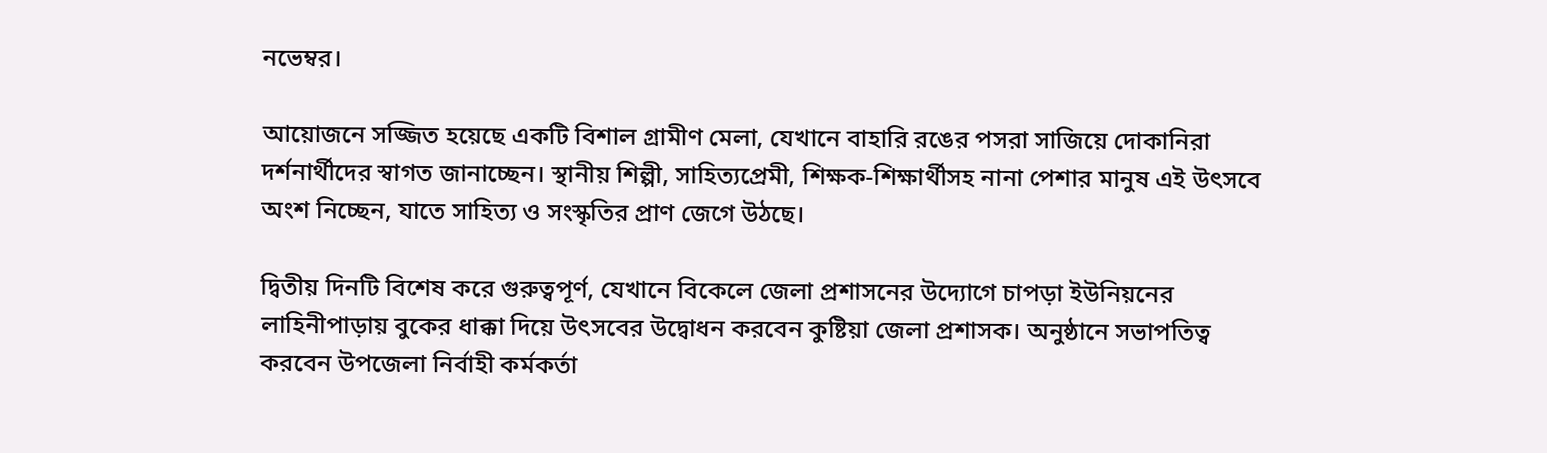নভেম্বর।

আয়োজনে সজ্জিত হয়েছে একটি বিশাল গ্রামীণ মেলা, যেখানে বাহারি রঙের পসরা সাজিয়ে দোকানিরা দর্শনার্থীদের স্বাগত জানাচ্ছেন। স্থানীয় শিল্পী, সাহিত্যপ্রেমী, শিক্ষক-শিক্ষার্থীসহ নানা পেশার মানুষ এই উৎসবে অংশ নিচ্ছেন, যাতে সাহিত্য ও সংস্কৃতির প্রাণ জেগে উঠছে।

দ্বিতীয় দিনটি বিশেষ করে গুরুত্বপূর্ণ, যেখানে বিকেলে জেলা প্রশাসনের উদ্যোগে চাপড়া ইউনিয়নের লাহিনীপাড়ায় বুকের ধাক্কা দিয়ে উৎসবের উদ্বোধন করবেন কুষ্টিয়া জেলা প্রশাসক। অনুষ্ঠানে সভাপতিত্ব করবেন উপজেলা নির্বাহী কর্মকর্তা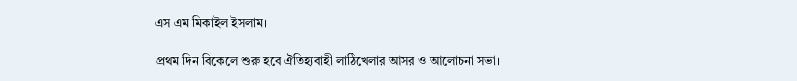এস এম মিকাইল ইসলাম।

প্রথম দিন বিকেলে শুরু হবে ঐতিহ্যবাহী লাঠিখেলার আসর ও আলোচনা সভা।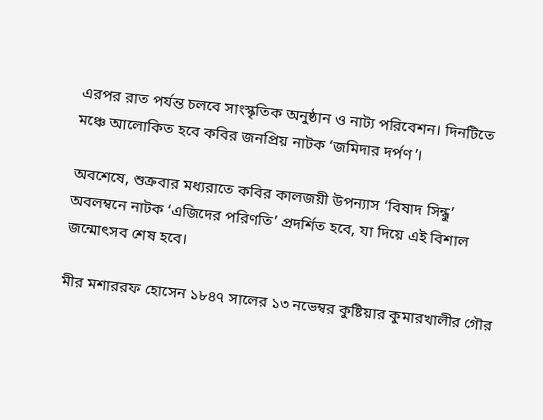এরপর রাত পর্যন্ত চলবে সাংস্কৃতিক অনুষ্ঠান ও নাট্য পরিবেশন। দিনটিতে মঞ্চে আলোকিত হবে কবির জনপ্রিয় নাটক ‘জমিদার দর্পণ’।

অবশেষে, শুক্রবার মধ্যরাতে কবির কালজয়ী উপন্যাস ‘বিষাদ সিন্ধু’ অবলম্বনে নাটক ‘এজিদের পরিণতি’ প্রদর্শিত হবে, যা দিয়ে এই বিশাল জন্মোৎসব শেষ হবে।

মীর মশাররফ হোসেন ১৮৪৭ সালের ১৩ নভেম্বর কুষ্টিয়ার কুমারখালীর গৌর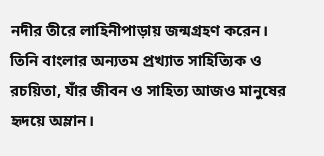নদীর তীরে লাহিনীপাড়ায় জন্মগ্রহণ করেন। তিনি বাংলার অন্যতম প্রখ্যাত সাহিত্যিক ও রচয়িতা, যাঁর জীবন ও সাহিত্য আজও মানুষের হৃদয়ে অম্লান।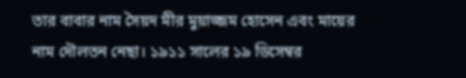তার বাবার নাম সৈয়দ মীর মুয়াজ্জম হোসেন এবং মায়ের নাম দৌলতন নেছা। ১৯১১ সালের ১৯ ডিসেম্বর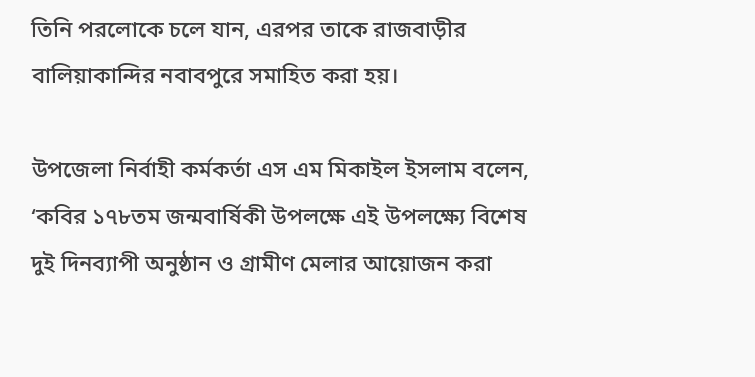তিনি পরলোকে চলে যান, এরপর তাকে রাজবাড়ীর বালিয়াকান্দির নবাবপুরে সমাহিত করা হয়।

উপজেলা নির্বাহী কর্মকর্তা এস এম মিকাইল ইসলাম বলেন, ‘কবির ১৭৮তম জন্মবার্ষিকী উপলক্ষে এই উপলক্ষ্যে বিশেষ দুই দিনব্যাপী অনুষ্ঠান ও গ্রামীণ মেলার আয়োজন করা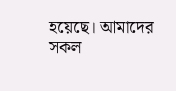হয়েছে। আমাদের সকল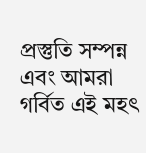প্রস্তুতি সম্পন্ন এবং আমরা গর্বিত এই মহৎ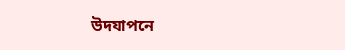উদযাপনে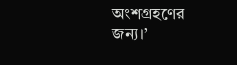অংশগ্রহণের জন্য।’